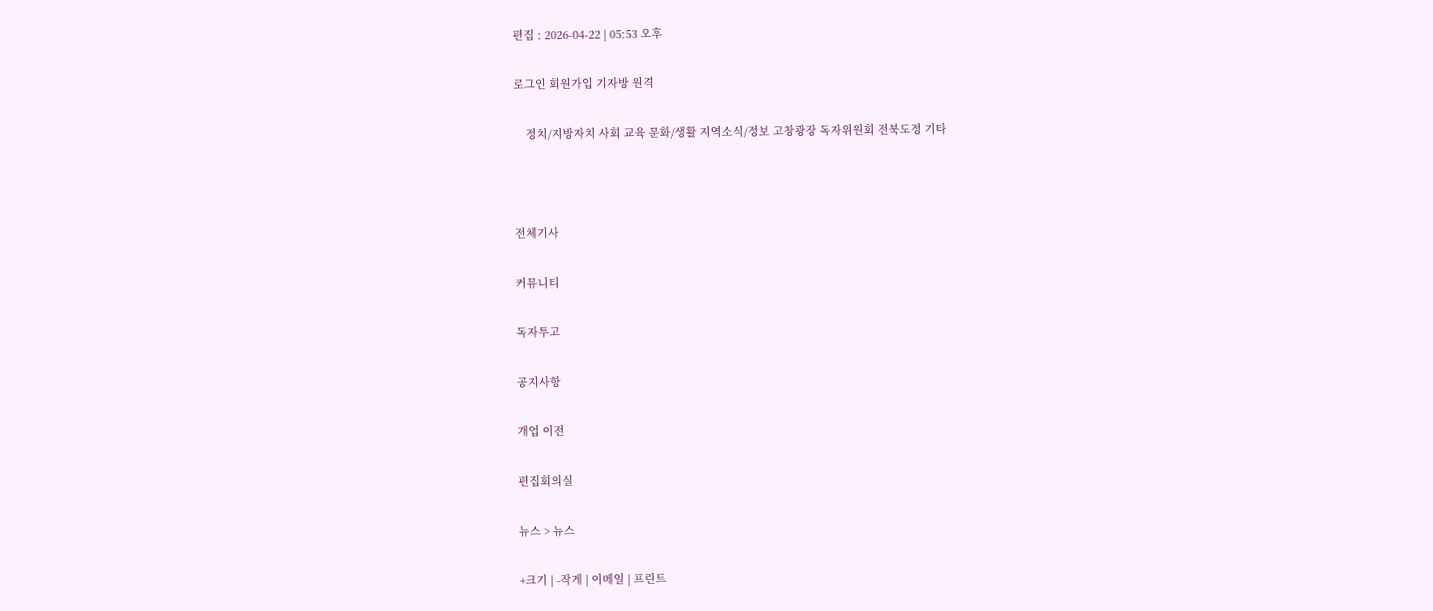편집 : 2026-04-22 | 05:53 오후

로그인 회원가입 기자방 원격

    정치/지방자치 사회 교육 문화/생활 지역소식/정보 고창광장 독자위원회 전북도정 기타



전체기사

커뮤니티

독자투고

공지사항

개업 이전

편집회의실

뉴스 > 뉴스

+크기 | -작게 | 이메일 | 프린트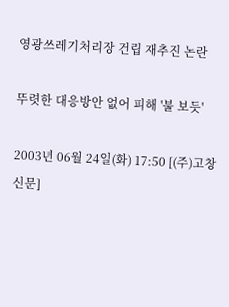영광쓰레기처리장 건립 재추진 논란

뚜렷한 대응방안 없어 피해 '불 보듯'

2003년 06월 24일(화) 17:50 [(주)고창신문]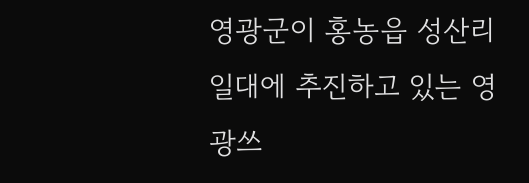영광군이 홍농읍 성산리 일대에 추진하고 있는 영광쓰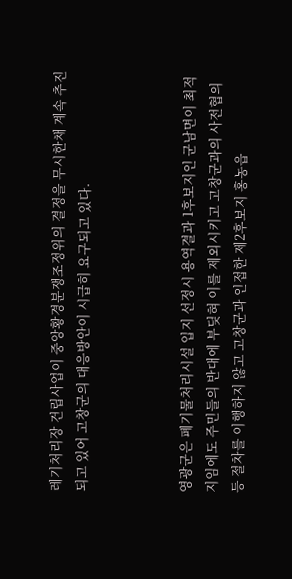레기처리장 건립사업이 중앙황경분쟁조정위의 결정을 무시한채 계속 추진되고 있어 고창군의 대응방안이 시급히 요구되고 있다.



영광군은 폐기물처리시설 입지 선정시 용역결과 1후보지인 군남면이 최적지임에도 주민들의 반대에 부딪혀 이를 제외시키고 고창군과의 사전협의등 절차를 이행하지 않고 고창군과 인접한 제2후보지 홍농읍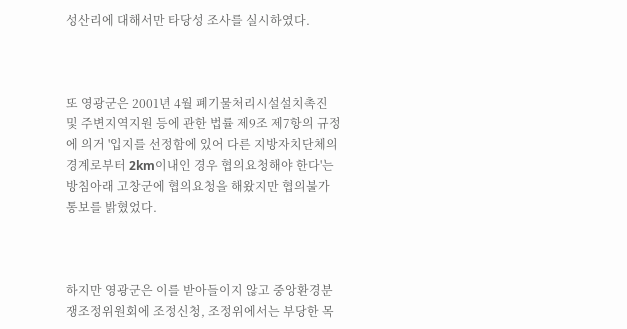성산리에 대해서만 타당성 조사를 실시하였다.



또 영광군은 2001년 4월 폐기물처리시설설치촉진 및 주변지역지원 등에 관한 법률 제9조 제7항의 규정에 의거 '입지를 선정함에 있어 다른 지방자치단체의 경계로부터 2km이내인 경우 협의요청해야 한다'는 방침아래 고창군에 협의요청을 해왔지만 협의불가 통보를 밝혔었다.



하지만 영광군은 이를 받아들이지 않고 중앙환경분쟁조정위원회에 조정신청, 조정위에서는 부당한 목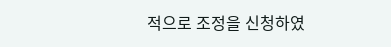적으로 조정을 신청하였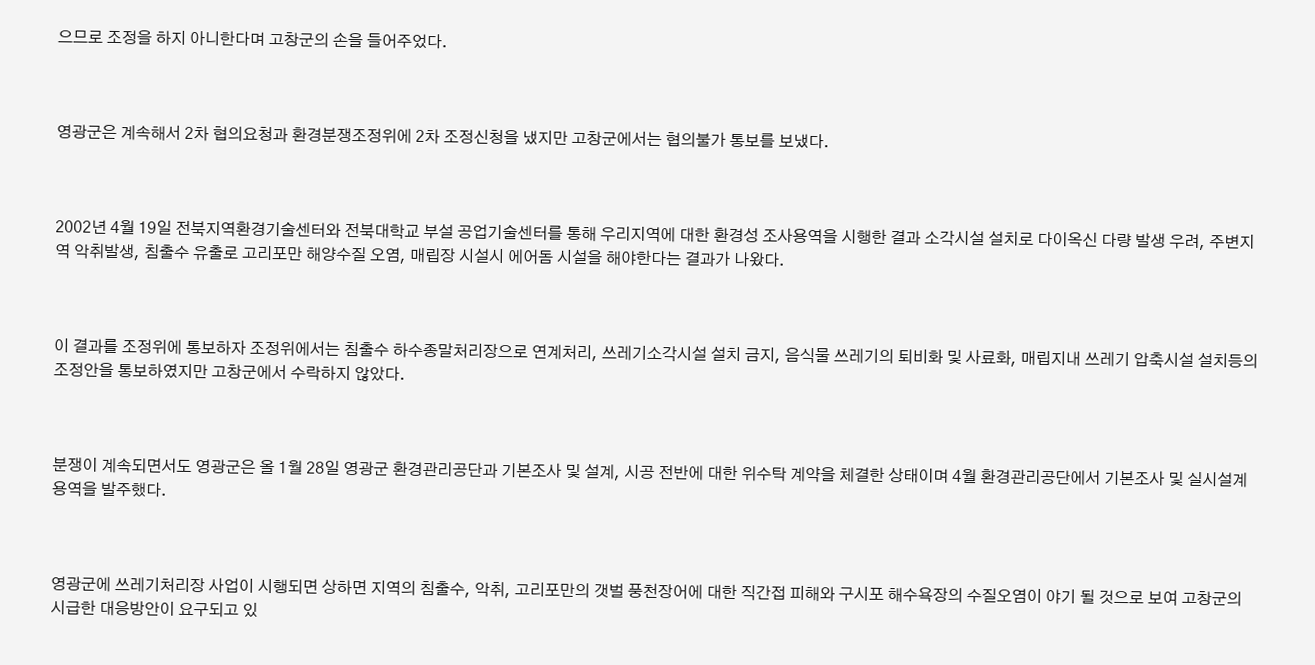으므로 조정을 하지 아니한다며 고창군의 손을 들어주었다.



영광군은 계속해서 2차 협의요청과 환경분쟁조정위에 2차 조정신청을 냈지만 고창군에서는 협의불가 통보를 보냈다.



2002년 4월 19일 전북지역환경기술센터와 전북대학교 부설 공업기술센터를 통해 우리지역에 대한 환경성 조사용역을 시행한 결과 소각시설 설치로 다이옥신 다량 발생 우려, 주변지역 악취발생, 침출수 유출로 고리포만 해양수질 오염, 매립장 시설시 에어돔 시설을 해야한다는 결과가 나왔다.



이 결과를 조정위에 통보하자 조정위에서는 침출수 하수종말처리장으로 연계처리, 쓰레기소각시설 설치 금지, 음식물 쓰레기의 퇴비화 및 사료화, 매립지내 쓰레기 압축시설 설치등의 조정안을 통보하였지만 고창군에서 수락하지 않았다.



분쟁이 계속되면서도 영광군은 올 1월 28일 영광군 환경관리공단과 기본조사 및 설계, 시공 전반에 대한 위수탁 계약을 체결한 상태이며 4월 환경관리공단에서 기본조사 및 실시설계 용역을 발주했다.



영광군에 쓰레기처리장 사업이 시행되면 상하면 지역의 침출수, 악취, 고리포만의 갯벌 풍천장어에 대한 직간접 피해와 구시포 해수욕장의 수질오염이 야기 될 것으로 보여 고창군의 시급한 대응방안이 요구되고 있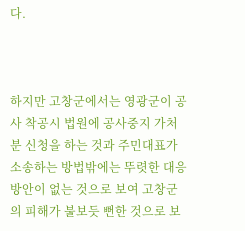다.



하지만 고창군에서는 영광군이 공사 착공시 법원에 공사중지 가처분 신청을 하는 것과 주민대표가 소송하는 방법밖에는 뚜렷한 대응방안이 없는 것으로 보여 고창군의 피해가 불보듯 뻔한 것으로 보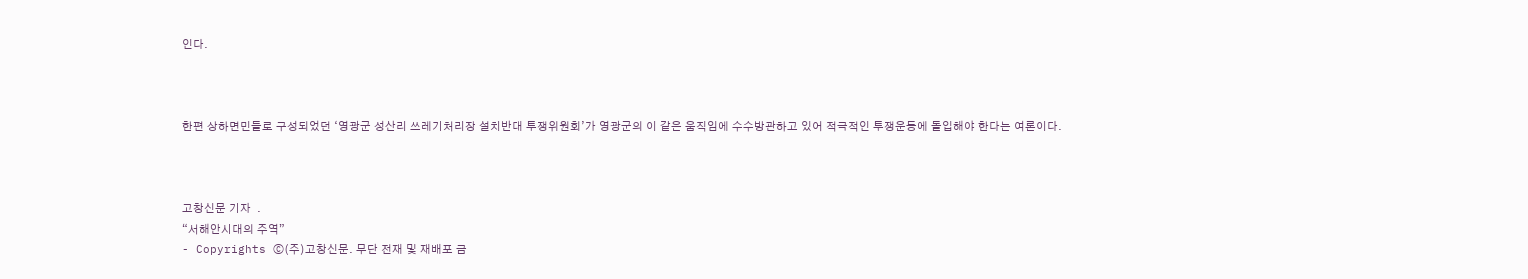인다.



한편 상하면민들로 구성되었던 ‘영광군 성산리 쓰레기처리장 설치반대 투쟁위원회’가 영광군의 이 같은 움직임에 수수방관하고 있어 적극적인 투쟁운동에 돌입해야 한다는 여론이다.



고창신문 기자  .
“서해안시대의 주역”
- Copyrights ⓒ(주)고창신문. 무단 전재 및 재배포 금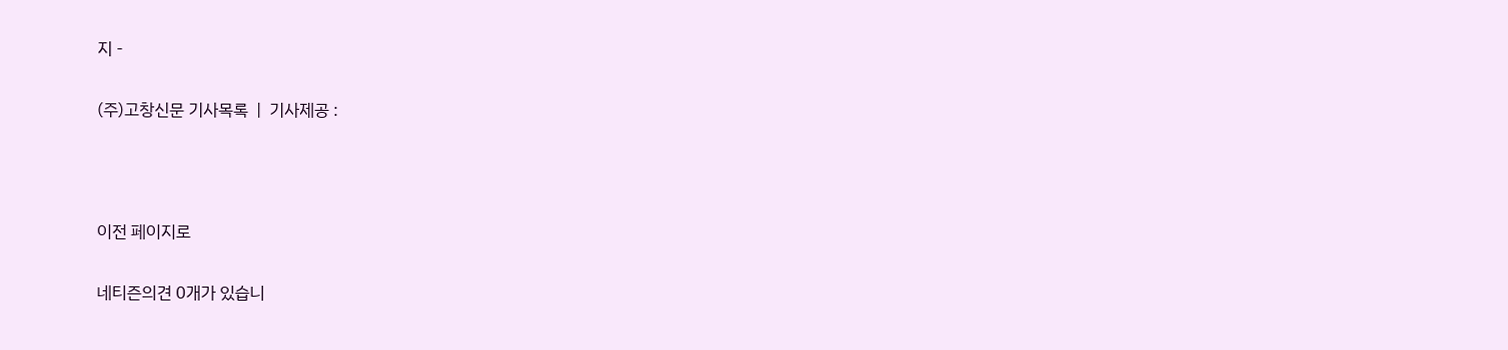지 -

(주)고창신문 기사목록  |  기사제공 :



이전 페이지로

네티즌의견 0개가 있습니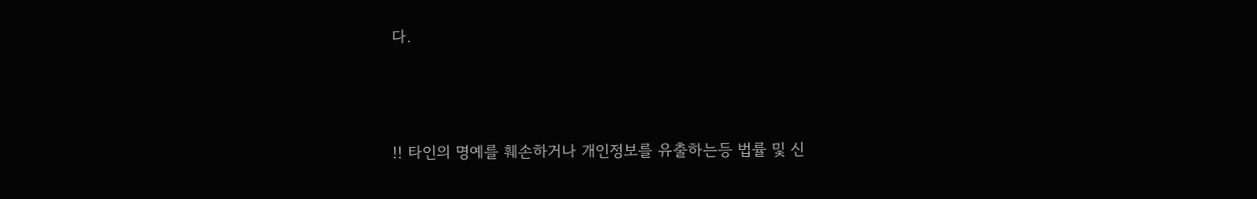다.



!! 타인의 명예를 훼손하거나 개인정보를 유출하는등 법률 및 신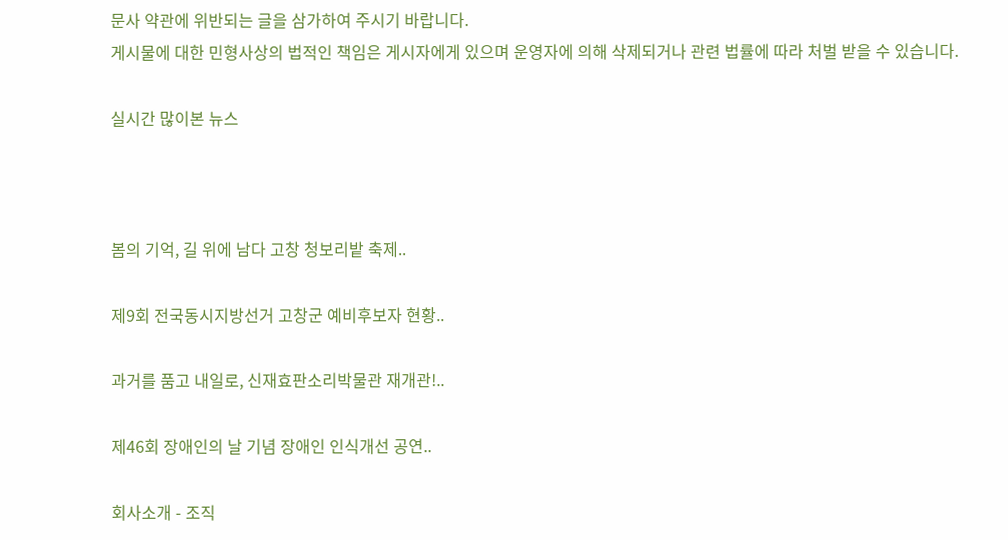문사 약관에 위반되는 글을 삼가하여 주시기 바랍니다.
게시물에 대한 민형사상의 법적인 책임은 게시자에게 있으며 운영자에 의해 삭제되거나 관련 법률에 따라 처벌 받을 수 있습니다.

실시간 많이본 뉴스



봄의 기억, 길 위에 남다 고창 청보리밭 축제..

제9회 전국동시지방선거 고창군 예비후보자 현황..

과거를 품고 내일로, 신재효판소리박물관 재개관!..

제46회 장애인의 날 기념 장애인 인식개선 공연..

회사소개 - 조직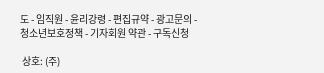도 - 임직원 - 윤리강령 - 편집규약 - 광고문의 - 청소년보호정책 - 기자회원 약관 - 구독신청

 상호: (주)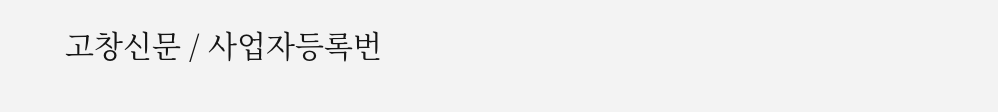고창신문 / 사업자등록번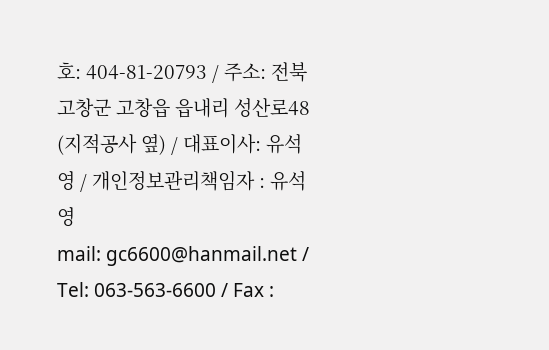호: 404-81-20793 / 주소: 전북 고창군 고창읍 읍내리 성산로48 (지적공사 옆) / 대표이사: 유석영 / 개인정보관리책임자 : 유석영
mail: gc6600@hanmail.net / Tel: 063-563-6600 / Fax :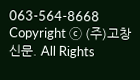063-564-8668
Copyright ⓒ (주)고창신문. All Rights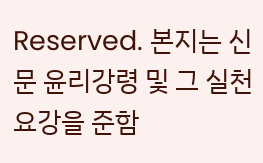Reserved. 본지는 신문 윤리강령 및 그 실천요강을 준함